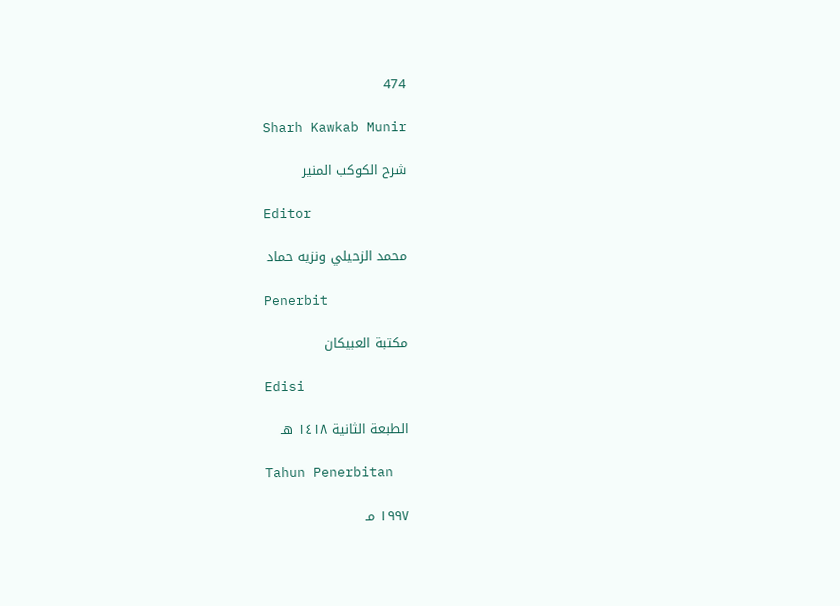474

Sharh Kawkab Munir

شرح الكوكب المنير

Editor

محمد الزحيلي ونزيه حماد

Penerbit

مكتبة العبيكان

Edisi

الطبعة الثانية ١٤١٨ هـ

Tahun Penerbitan

١٩٩٧ مـ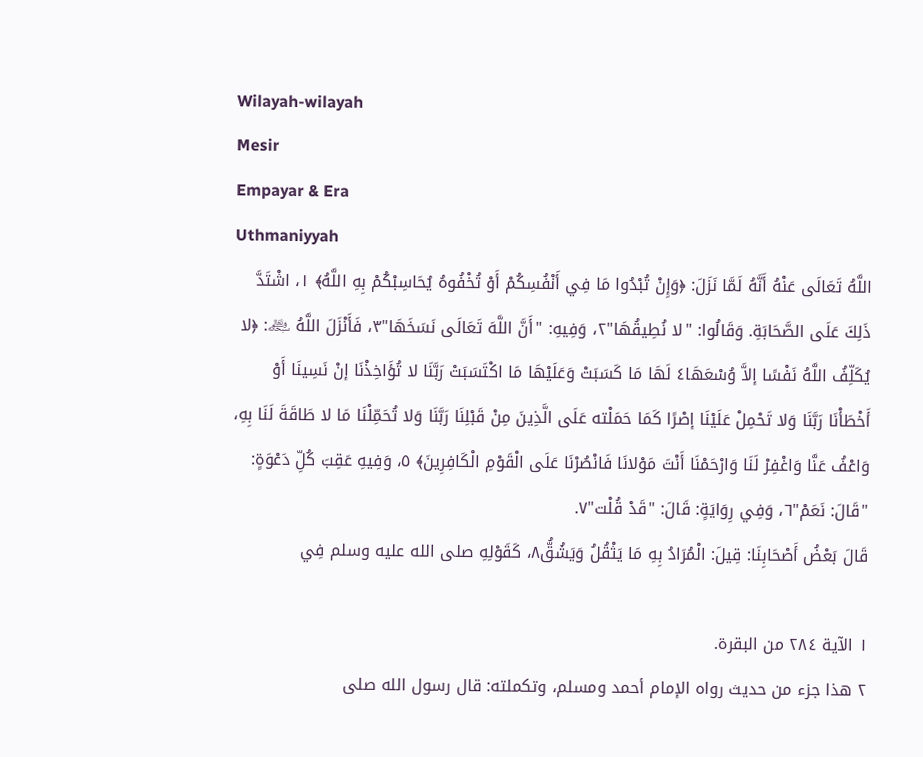Wilayah-wilayah
Mesir
Empayar & Era
Uthmaniyyah
اللَّهُ تَعَالَى عَنْهُ أَنَّهُ لَمَّا نَزَلَ: ﴿وَإِنْ تُبْدُوا مَا فِي أَنْفُسِكُمْ أَوْ تُخْفُوهُ يُحَاسِبْكُمْ بِهِ اللَّهُ﴾ ١، اشْتَدَّ ذَلِكَ عَلَى الصَّحَابَةِ. وَقَالُوا: "لا نُطِيقُهَا"٢، وَفِيهِ: "أَنَّ اللَّهَ تَعَالَى نَسَخَهَا"٣، فَأَنْزَلَ اللَّهُ ﷾: ﴿لا يُكَلِّفُ اللَّهُ نَفْسًا إلاَّ وُسْعَهَا٤ لَهَا مَا كَسَبَتْ وَعَلَيْهَا مَا اكْتَسَبَتْ رَبَّنَا لا تُؤَاخِذْنَا إنْ نَسِينَا أَوْ أَخْطَأْنَا رَبَّنَا وَلا تَحْمِلْ عَلَيْنَا إصْرًا كَمَا حَمَلْته عَلَى الَّذِينَ مِنْ قَبْلِنَا رَبَّنَا وَلا تُحَمِّلْنَا مَا لا طَاقَةَ لَنَا بِهِ، وَاعْفُ عَنَّا وَاغْفِرْ لَنَا وَارْحَمْنَا أَنْتَ مَوْلانَا فَانْصُرْنَا عَلَى الْقَوْمِ الْكَافِرِينَ﴾ ٥، وَفِيهِ عَقِبَ كُلِّ دَعْوَةٍ: "قَالَ: نَعَمْ"٦، وَفِي رِوَايَةٍ: قَالَ: "قَدْ قُلْت"٧.
قَالَ بَعْضُ أَصْحَابِنَا: قِيلَ: الْمُرَادُ بِهِ مَا يَثْقُلُ وَيَشُقُّ٨، كَقَوْلِهِ صلى الله عليه وسلم فِي

١ الآية ٢٨٤ من البقرة.
٢ هذا جزء من حديث رواه الإمام أحمد ومسلم، وتكملته: قال رسول الله صلى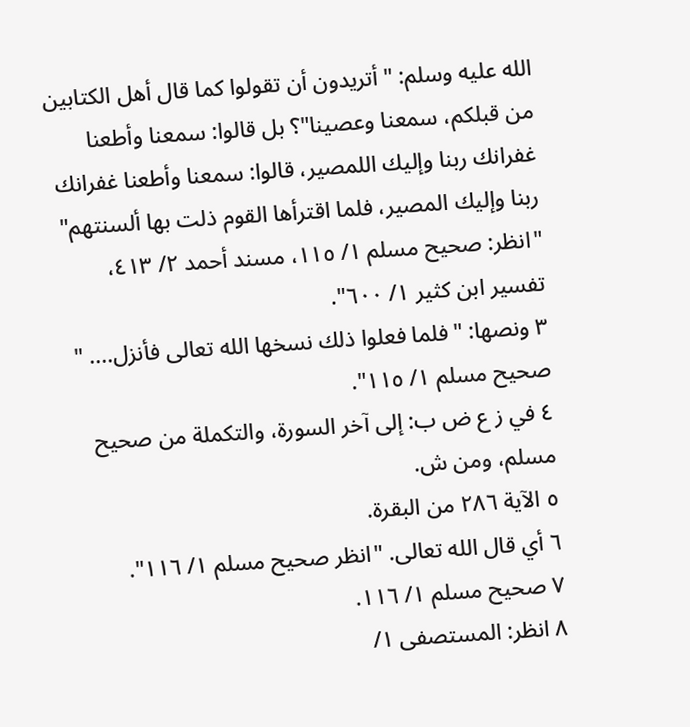الله عليه وسلم: " أتريدون أن تقولوا كما قال أهل الكتابين من قبلكم، سمعنا وعصينا"؟ بل قالوا: سمعنا وأطعنا غفرانك ربنا وإليك اللمصير، قالوا: سمعنا وأطعنا غفرانك ربنا وإليك المصير، فلما اقترأها القوم ذلت بها ألسنتهم" "انظر: صحيح مسلم ١/ ١١٥، مسند أحمد ٢/ ٤١٣، تفسير ابن كثير ١/ ٦٠٠".
٣ ونصها: "فلما فعلوا ذلك نسخها الله تعالى فأنزل.... " صحيح مسلم ١/ ١١٥".
٤ في ز ع ض ب: إلى آخر السورة، والتكملة من صحيح مسلم، ومن ش.
٥ الآية ٢٨٦ من البقرة.
٦ أي قال الله تعالى. "انظر صحيح مسلم ١/ ١١٦".
٧ صحيح مسلم ١/ ١١٦.
٨ انظر: المستصفى ١/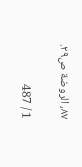٨٧، الروضة ص٢٩.

1 / 487